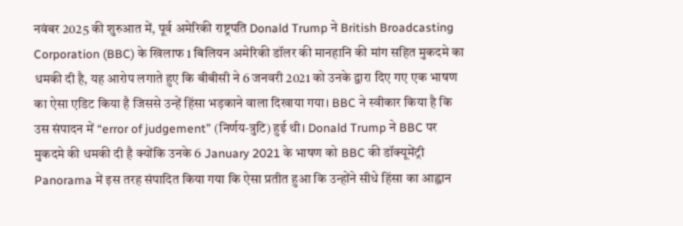नवंबर 2025 की शुरुआत में, पूर्व अमेरिकी राष्ट्रपति Donald Trump ने British Broadcasting Corporation (BBC) के खिलाफ 1 बिलियन अमेरिकी डॉलर की मानहानि की मांग सहित मुकदमे का धमकी दी है, यह आरोप लगाते हुए कि बीबीसी ने 6 जनवरी 2021 को उनके द्वारा दिए गए एक भाषण का ऐसा एडिट किया है जिससे उन्हें हिंसा भड़काने वाला दिखाया गया। BBC ने स्वीकार किया है कि उस संपादन में “error of judgement” (निर्णय‑त्रुटि) हुई थी। Donald Trump ने BBC पर मुकदमे की धमकी दी है क्योंकि उनके 6 January 2021 के भाषण को BBC की डॉक्यूमेंट्री Panorama में इस तरह संपादित किया गया कि ऐसा प्रतीत हुआ कि उन्होंने सीधे हिंसा का आह्वान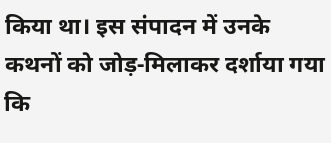किया था। इस संपादन में उनके कथनों को जोड़‑मिलाकर दर्शाया गया कि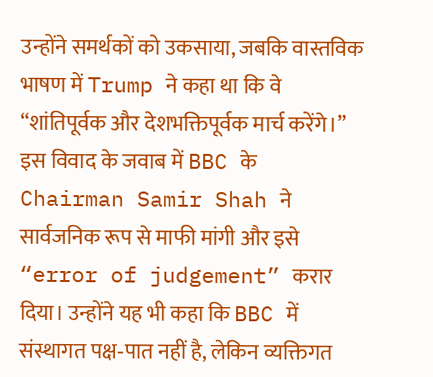उन्होंने समर्थकों को उकसाया, जबकि वास्तविक भाषण में Trump ने कहा था कि वे “शांतिपूर्वक और देशभक्तिपूर्वक मार्च करेंगे।” इस विवाद के जवाब में BBC के Chairman Samir Shah ने सार्वजनिक रूप से माफी मांगी और इसे “error of judgement” करार दिया। उन्होंने यह भी कहा कि BBC में संस्थागत पक्ष‑पात नहीं है, लेकिन व्यक्तिगत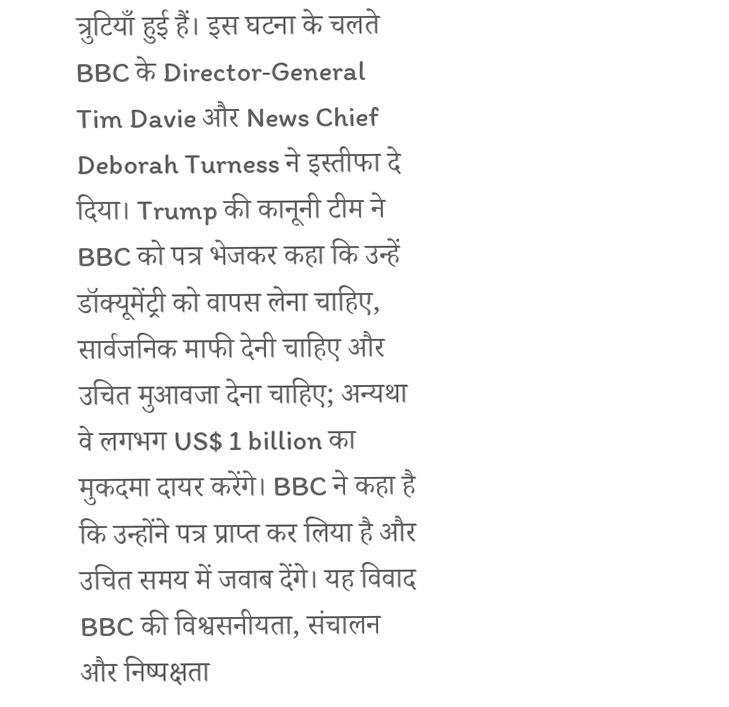त्रुटियाँ हुई हैं। इस घटना के चलते BBC के Director‑General Tim Davie और News Chief Deborah Turness ने इस्तीफा दे दिया। Trump की कानूनी टीम ने BBC को पत्र भेजकर कहा कि उन्हें डॉक्यूमेंट्री को वापस लेना चाहिए, सार्वजनिक माफी देनी चाहिए और उचित मुआवजा देना चाहिए; अन्यथा वे लगभग US$ 1 billion का मुकदमा दायर करेंगे। BBC ने कहा है कि उन्होंने पत्र प्राप्त कर लिया है और उचित समय में जवाब देंगे। यह विवाद BBC की विश्वसनीयता, संचालन और निष्पक्षता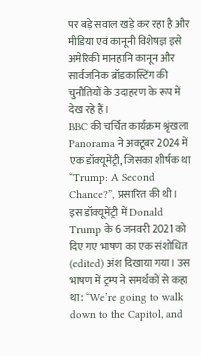पर बड़े सवाल खड़े कर रहा है और मीडिया एवं कानूनी विशेषज्ञ इसे अमेरिकी मानहानि कानून और सार्वजनिक ब्रॉडकास्टिंग की चुनौतियों के उदाहरण के रूप में देख रहे हैं।
BBC की चर्चित कार्यक्रम श्रृंखला Panorama ने अक्टूबर 2024 में एक डॉक्यूमेंट्री, जिसका शीर्षक था “Trump: A Second Chance?”, प्रसारित की थी। इस डॉक्यूमेंट्री में Donald Trump के 6 जनवरी 2021 को दिए गए भाषण का एक संशोधित (edited) अंश दिखाया गया। उस भाषण में ट्रम्प ने समर्थकों से कहा था: “We’re going to walk down to the Capitol, and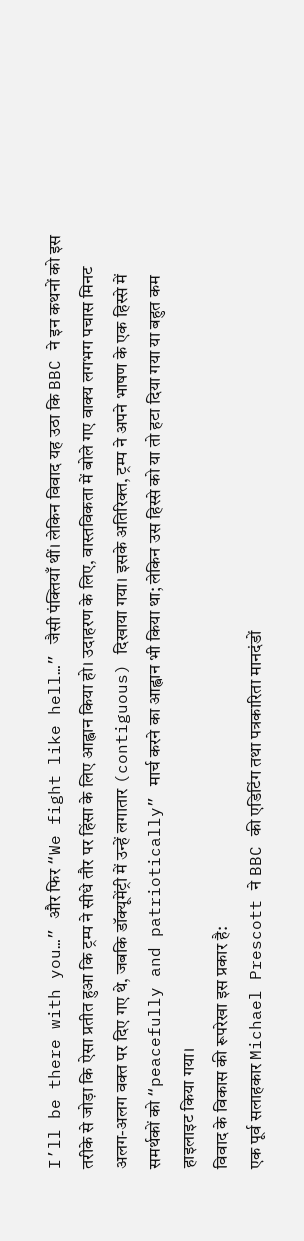I’ll be there with you…” और फिर “We fight like hell…” जैसी पंक्तियाँ थीं। लेकिन विवाद यह उठा कि BBC ने इन कथनों को इस तरीके से जोड़ा कि ऐसा प्रतीत हुआ कि ट्रम्प ने सीधे तौर पर हिंसा के लिए आह्वान किया हो। उदाहरण के लिए, वास्तविकता में बोले गए वाक्य लगभग पचास मिनट अलग-अलग वक्त पर दिए गए थे, जबकि डॉक्यूमेंट्री में उन्हें लगातार (contiguous) दिखाया गया। इसके अतिरिक्त, ट्रम्प ने अपने भाषण के एक हिस्से में समर्थकों को “peacefully and patriotically” मार्च करने का आह्वान भी किया था; लेकिन उस हिस्से को या तो हटा दिया गया या बहुत कम हाइलाइट किया गया।
विवाद के विकास की रूपरेखा इस प्रकार है:
एक पूर्व सलाहकार Michael Prescott ने BBC की एडिटिंग तथा पत्रकारिता मानदंडों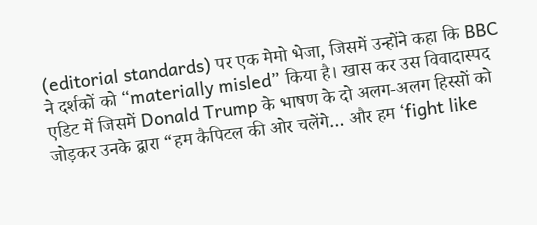(editorial standards) पर एक मेमो भेजा, जिसमें उन्होंने कहा कि BBC ने दर्शकों को “materially misled” किया है। खास कर उस विवादास्पद एडिट में जिसमें Donald Trump के भाषण के दो अलग‑अलग हिस्सों को जोड़कर उनके द्वारा “हम कैपिटल की ओर चलेंगे… और हम ‘fight like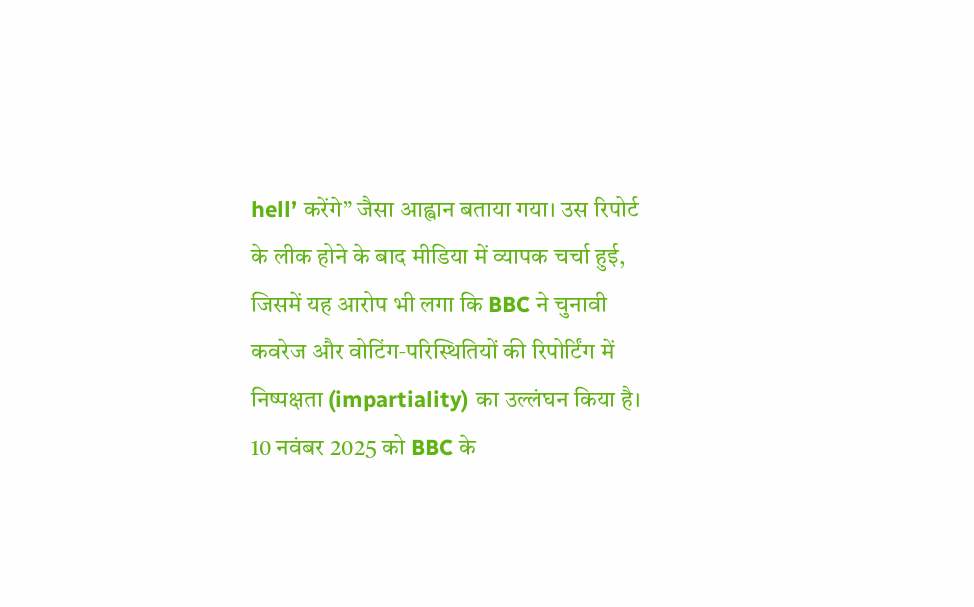hell’ करेंगे” जैसा आह्वान बताया गया। उस रिपोर्ट के लीक होने के बाद मीडिया में व्यापक चर्चा हुई, जिसमें यह आरोप भी लगा कि BBC ने चुनावी कवरेज और वोटिंग‑परिस्थितियों की रिपोर्टिंग में निष्पक्षता (impartiality) का उल्लंघन किया है। 10 नवंबर 2025 को BBC के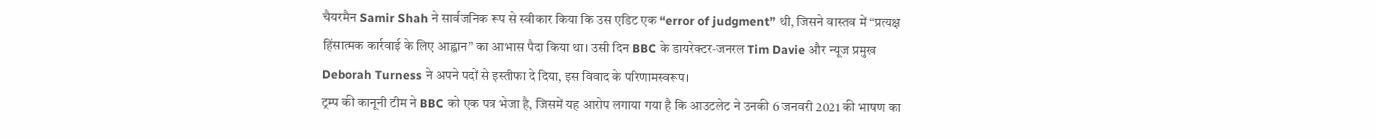चैयरमैन Samir Shah ने सार्वजनिक रूप से स्वीकार किया कि उस एडिट एक “error of judgment” थी, जिसने वास्तव में “प्रत्यक्ष हिंसात्मक कार्रवाई के लिए आह्वान” का आभास पैदा किया था। उसी दिन BBC के डायरेक्टर‑जनरल Tim Davie और न्यूज प्रमुख Deborah Turness ने अपने पदों से इस्तीफा दे दिया, इस विवाद के परिणामस्वरूप।
ट्रम्प की कानूनी टीम ने BBC को एक पत्र भेजा है, जिसमें यह आरोप लगाया गया है कि आउटलेट ने उनकी 6 जनवरी 2021 की भाषण का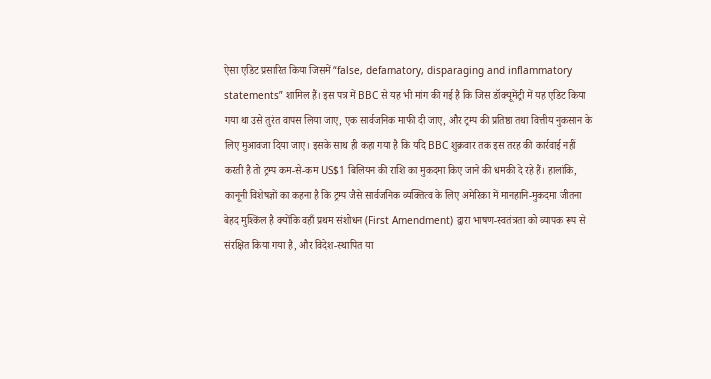ऐसा एडिट प्रसारित किया जिसमें “false, defamatory, disparaging and inflammatory statements” शामिल हैं। इस पत्र में BBC से यह भी मांग की गई है कि जिस डॉक्यूमेंट्री में यह एडिट किया गया था उसे तुरंत वापस लिया जाए, एक सार्वजनिक माफी दी जाए, और ट्रम्प की प्रतिष्ठा तथा वित्तीय नुकसान के लिए मुआवजा दिया जाए। इसके साथ ही कहा गया है कि यदि BBC शुक्रवार तक इस तरह की कार्रवाई नहीं करती है तो ट्रम्प कम‑से‑कम US$1 बिलियन की राशि का मुकदमा किए जाने की धमकी दे रहे हैं। हालांकि, कानूनी विशेषज्ञों का कहना है कि ट्रम्प जैसे सार्वजनिक व्यक्तित्व के लिए अमेरिका में मानहानि‑मुकदमा जीतना बेहद मुश्किल है क्योंकि वहाँ प्रथम संशोधन (First Amendment) द्वारा भाषण‑स्वतंत्रता को व्यापक रूप से संरक्षित किया गया है, और विदेश‑स्थापित या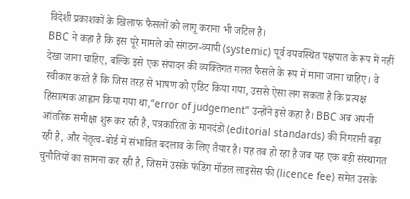विदेशी प्रकाशकों के खिलाफ फैसलों को लागू कराना भी जटिल है।
BBC ने कहा है कि इस पूरे मामले को संगठन‑व्यापी (systemic) पूर्व वयवस्थित पक्षपात के रूप में नहीं देखा जाना चाहिए, बल्कि इसे एक संपादन की व्यक्तिगत गलत फैसले के रूप में माना जाना चाहिए। वे स्वीकार करते हैं कि जिस तरह से भाषण को एडिट किया गया, उससे ऐसा लग सकता है कि प्रत्यक्ष हिंसात्मक आह्वान किया गया था,“error of judgement” उन्होंने इसे कहा है। BBC अब अपनी आंतरिक समीक्षा शुरू कर रही है, पत्रकारिता के मानदंडों (editorial standards) की निगरानी बढ़ा रही है, और नेतृत्व‑बोर्ड में संभावित बदलाव के लिए तैयार है। यह तब हो रहा है जब यह एक बड़ी संस्थागत चुनौतियों का सामना कर रही है, जिसमें उसके फंडिंग मॉडल लाइसेंस फी (licence fee) समेत उसके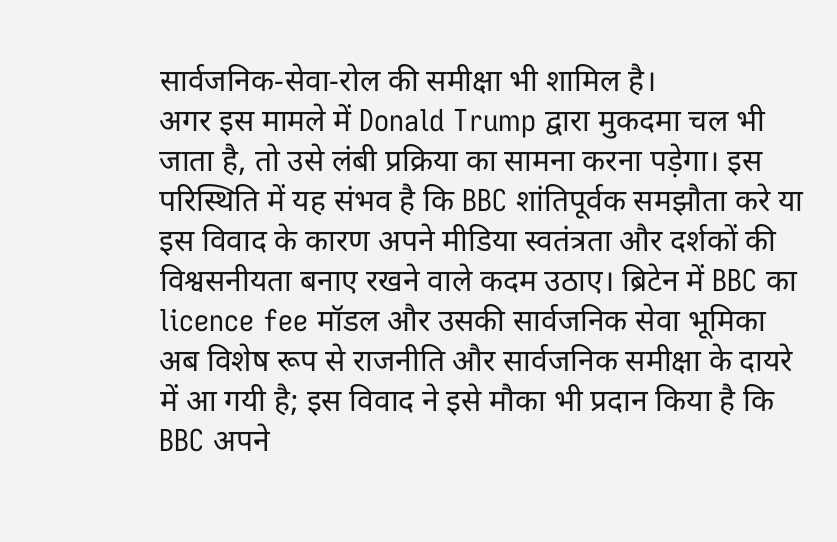सार्वजनिक‑सेवा‑रोल की समीक्षा भी शामिल है।
अगर इस मामले में Donald Trump द्वारा मुकदमा चल भी जाता है, तो उसे लंबी प्रक्रिया का सामना करना पड़ेगा। इस परिस्थिति में यह संभव है कि BBC शांतिपूर्वक समझौता करे या इस विवाद के कारण अपने मीडिया स्वतंत्रता और दर्शकों की विश्वसनीयता बनाए रखने वाले कदम उठाए। ब्रिटेन में BBC का licence fee मॉडल और उसकी सार्वजनिक सेवा भूमिका अब विशेष रूप से राजनीति और सार्वजनिक समीक्षा के दायरे में आ गयी है; इस विवाद ने इसे मौका भी प्रदान किया है कि BBC अपने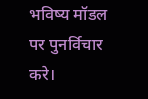भविष्य मॉडल पर पुनर्विचार करे।